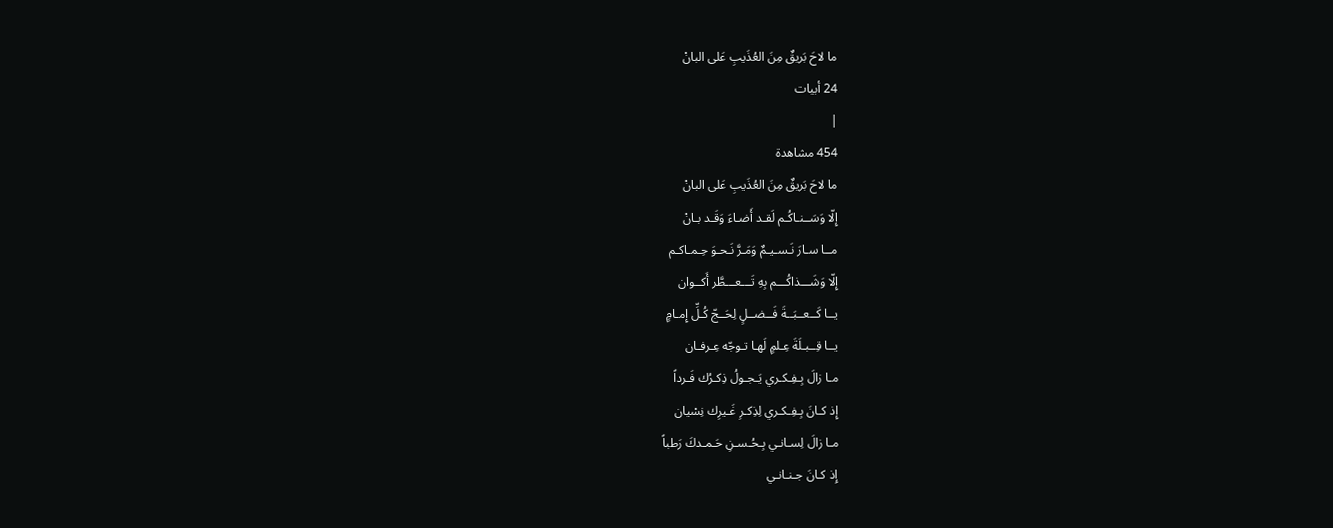ما لاحَ بَريقٌ مِنَ العُذَيبِ عَلى البانْ
24 أبيات
|
454 مشاهدة
ما لاحَ بَريقٌ مِنَ العُذَيبِ عَلى البانْ
إِلّا وَسَــنـاكُـم لَقـد أَضـاءَ وَقَـد بـانْ
مــا سـارَ نَـسـيـمٌ وَمَـرَّ نَـحـوَ حِـمـاكـم
إِلّا وَشَـــذاكُـــم بِهِ تَـــعـــطَّر أَكــوان
يــا كَــعــبَــةَ فَــضــلٍ لِحَــجّ كُـلِّ إِمـامٍ
يــا قِــبـلَةَ عِـلمٍ لَهـا تـوجّه عِـرفـان
مـا زالَ بِـفِـكـري يَـجـولُ ذِكـرُك فَـرداً
إِذ كـانَ بِـفِـكـري لِذِكـرِ غَـيرِك نِسْيان
مـا زالَ لِسـانـي بِـحُـسـنِ حَـمـدكَ رَطباً
إِذ كـانَ جـنـانـي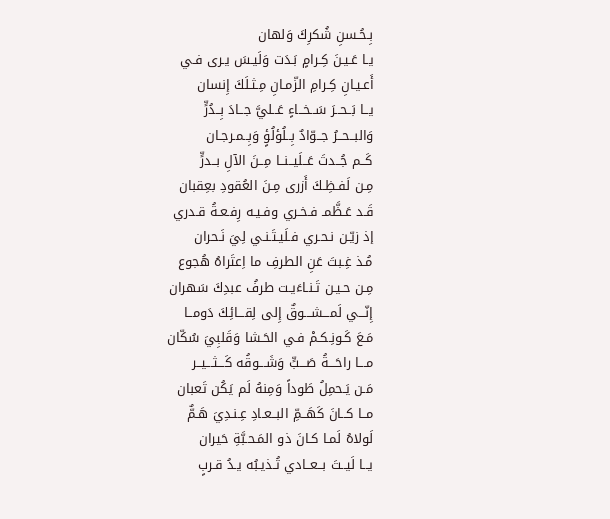بِـحُـسنِ شُكرِكَ وَلهان
يـا عَـيـنَ كِـرامٍ بَـدَت وَلَيـسَ يـرى فـي
أَعـيـانِ كِـرامِ الزّمـانِ مِـثـلَكَ إِنسان
يــا بَــحــرَ سَــخــاءٍ عَــليَّ جــادَ بِــدُرٍّ
وَالبــحــرُ جــوّادٌ بِــلُؤلُؤٍ وَبِــمـرجـان
كَــم جُــدتَ عَــلَيــنــا مِــنَ الآلِ بــدرٍّ
مِـن لَفـظِـكَ أَزرى مِـنَ العُقودِ بعِقبان
قَـد عَـظَّمـ فـخـري وفـيـه رِفـعـةُ قـدري
إذ زيّـن نـحـري فـلَيـتَـنـي لِيَ نَـحران
مُـذ غِـبتَ عَنِ الطرفِ ما اِعتَراهُ هُجوع
مِـن حـيـن تَـنـاءَيـت طرفُ عبدِكَ سَهران
إِنّـــي لَمـــشـــوقٌ إِلى لِقـــائِكَ دَومــا
مَـعَ كَـونِـكـمْ فـي الحَـشا وَقَلبِيَ سُكّان
مـــا راحَـــةُ صَـــبٍّ وَشَـــوقُه كَـــثـــيــر
مَـن يَـحمِلُ طَوداً وَمِنهُ لَم يَكُن تَعبان
مــا كــانَ كَهَــمِّ البــعـادِ عِـنـدِيَ هَـمٌّ
لَولاهُ لَمـا كـانَ ذو المَـحـبَّةِ حَيران
يــا لَيــتَ بــعــادي تُـذيـبُه يـدُ قـربٍ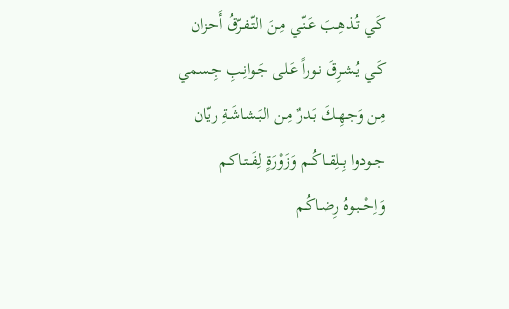كَـي تُـذهِـبَ عَـنّـي مِـنَ التّـفـرّقُ أَحزان
كَـي يُـشـرِقَ نـوراً عَـلى جَـوانِـبِ جِـسمي
مِـن وَجـهِـكَ بَـدرٌ مِـن البَـشـاشَـةِ ريّان
جــودوا بِــلِقــاكُــم وَزَوْرَةٍ لِفَــتـاكـم
وَاِحْــبـوهُ رِضـاكُـم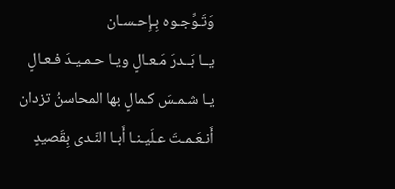وَتَـوِّجـوه بِـإِحـسـان
يــا بَــدرَ مَـعـالٍ ويـا حـمـيـدَ فـعـالٍ
يـا شـمـسَ كـمالٍ بها المحاسنُ تزدان
أَنـعَـمـتَ عـلَيـنـا أَبـا النّـدى بِقَصيدٍ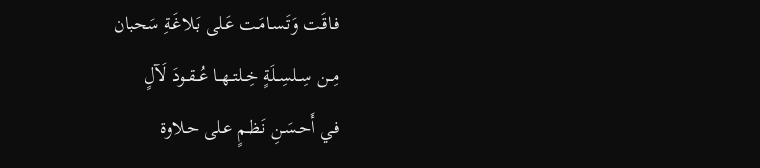فـاقَـت وَتَـسـامَـت عَـلى بَـلاغَـةِ سَحبان
مِــن سِــلسِــلَةٍ خِــلتــهــا عُــقــودَ لَآلٍ
فـي أَحـسَـنِ نَـظـمٍ عـلى حـلاوة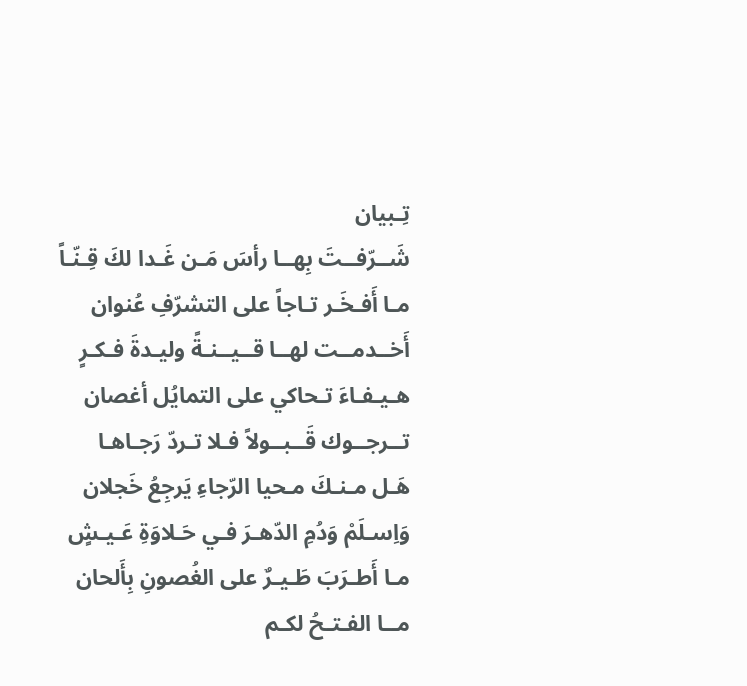تِـبيان
شَــرّفــتَ بِهــا رأسَ مَـن غَـدا لكَ قِـنّـاً
مـا أَفـخَـر تـاجاً على التشرّفِ عُنوان
أَخــدمــت لهــا قــيــنـةً وليـدةَ فـكـرٍ
هـيـفـاءَ تـحاكي على التمايُل أغصان
تــرجــوك قَــبــولاً فـلا تـردّ رَجـاهـا
هَـل مـنـكَ مـحيا الرّجاءِ يَرجِعُ خَجلان
وَاِسـلَمْ وَدُمِ الدّهـرَ فـي حَـلاوَةِ عَـيـشٍ
مـا أَطـرَبَ طَـيـرٌ على الغُصونِ بِأَلحان
مــا الفـتـحُ لكـم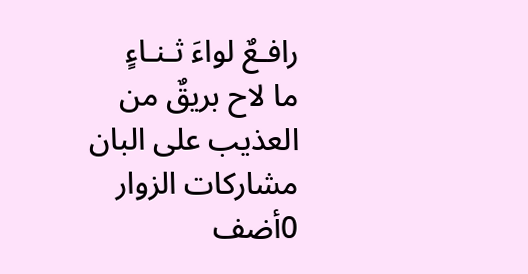رافـعٌ لواءَ ثـنـاءٍ
ما لاح بريقٌ من العذيب على البان
مشاركات الزوار
0أضف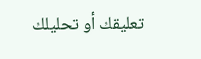تعليقك أو تحليلك